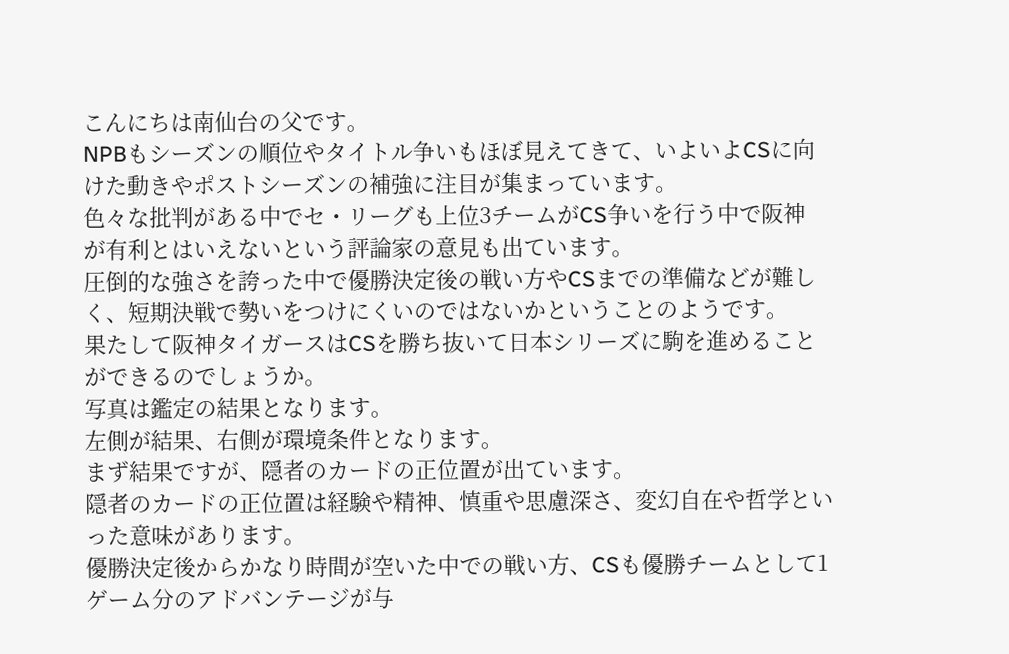こんにちは南仙台の父です。
NPBもシーズンの順位やタイトル争いもほぼ見えてきて、いよいよCSに向
けた動きやポストシーズンの補強に注目が集まっています。
色々な批判がある中でセ・リーグも上位3チームがCS争いを行う中で阪神
が有利とはいえないという評論家の意見も出ています。
圧倒的な強さを誇った中で優勝決定後の戦い方やCSまでの準備などが難し
く、短期決戦で勢いをつけにくいのではないかということのようです。
果たして阪神タイガースはCSを勝ち抜いて日本シリーズに駒を進めること
ができるのでしょうか。
写真は鑑定の結果となります。
左側が結果、右側が環境条件となります。
まず結果ですが、隠者のカードの正位置が出ています。
隠者のカードの正位置は経験や精神、慎重や思慮深さ、変幻自在や哲学とい
った意味があります。
優勝決定後からかなり時間が空いた中での戦い方、CSも優勝チームとして1
ゲーム分のアドバンテージが与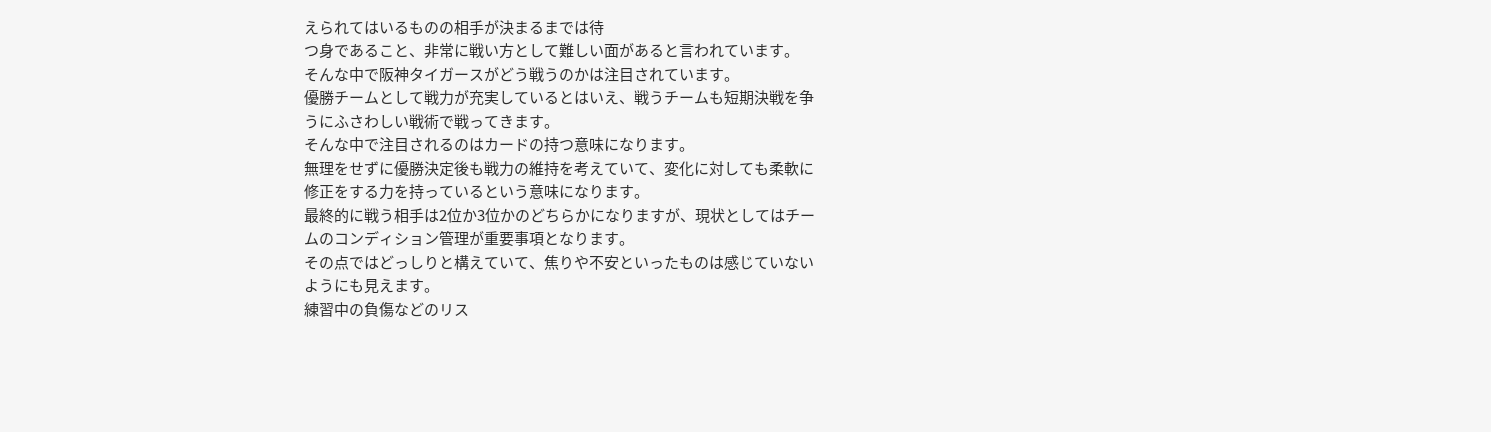えられてはいるものの相手が決まるまでは待
つ身であること、非常に戦い方として難しい面があると言われています。
そんな中で阪神タイガースがどう戦うのかは注目されています。
優勝チームとして戦力が充実しているとはいえ、戦うチームも短期決戦を争
うにふさわしい戦術で戦ってきます。
そんな中で注目されるのはカードの持つ意味になります。
無理をせずに優勝決定後も戦力の維持を考えていて、変化に対しても柔軟に
修正をする力を持っているという意味になります。
最終的に戦う相手は2位か3位かのどちらかになりますが、現状としてはチー
ムのコンディション管理が重要事項となります。
その点ではどっしりと構えていて、焦りや不安といったものは感じていない
ようにも見えます。
練習中の負傷などのリス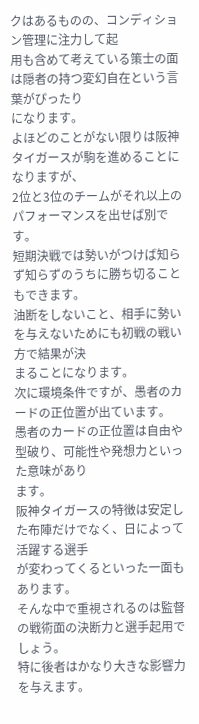クはあるものの、コンディション管理に注力して起
用も含めて考えている策士の面は隠者の持つ変幻自在という言葉がぴったり
になります。
よほどのことがない限りは阪神タイガースが駒を進めることになりますが、
2位と3位のチームがそれ以上のパフォーマンスを出せば別です。
短期決戦では勢いがつけば知らず知らずのうちに勝ち切ることもできます。
油断をしないこと、相手に勢いを与えないためにも初戦の戦い方で結果が決
まることになります。
次に環境条件ですが、愚者のカードの正位置が出ています。
愚者のカードの正位置は自由や型破り、可能性や発想力といった意味があり
ます。
阪神タイガースの特徴は安定した布陣だけでなく、日によって活躍する選手
が変わってくるといった一面もあります。
そんな中で重視されるのは監督の戦術面の決断力と選手起用でしょう。
特に後者はかなり大きな影響力を与えます。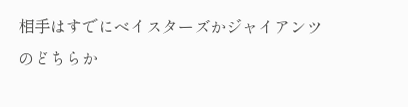相手はすでにベイスターズかジャイアンツのどちらか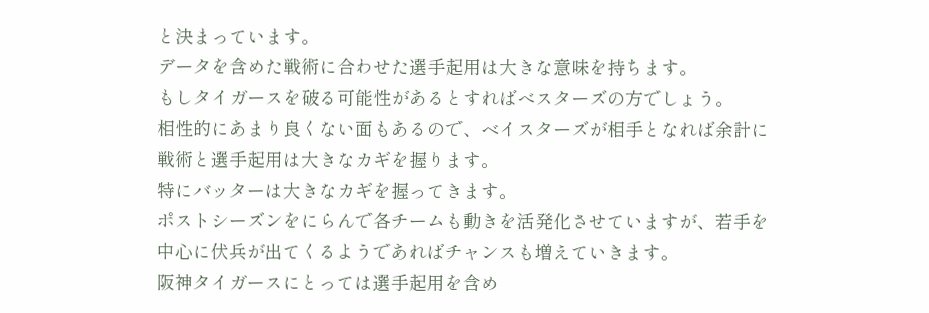と決まっています。
データを含めた戦術に合わせた選手起用は大きな意味を持ちます。
もしタイガースを破る可能性があるとすればべスターズの方でしょう。
相性的にあまり良くない面もあるので、ベイスターズが相手となれば余計に
戦術と選手起用は大きなカギを握ります。
特にバッターは大きなカギを握ってきます。
ポストシーズンをにらんで各チームも動きを活発化させていますが、若手を
中心に伏兵が出てくるようであればチャンスも増えていきます。
阪神タイガースにとっては選手起用を含め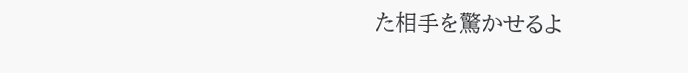た相手を驚かせるよ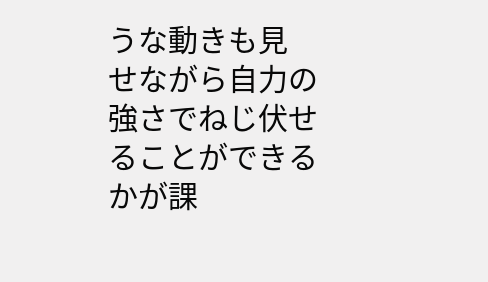うな動きも見
せながら自力の強さでねじ伏せることができるかが課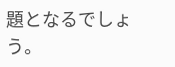題となるでしょう。